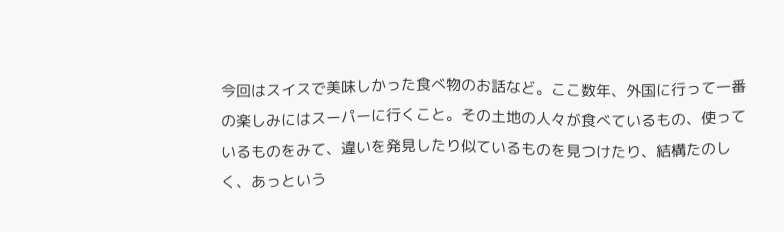今回はスイスで美味しかった食べ物のお話など。ここ数年、外国に行って一番の楽しみにはスーパーに行くこと。その土地の人々が食べているもの、使っているものをみて、違いを発見したり似ているものを見つけたり、結構たのしく、あっという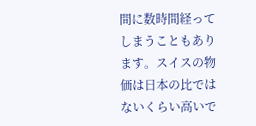間に数時間経ってしまうこともあります。スイスの物価は日本の比ではないくらい高いで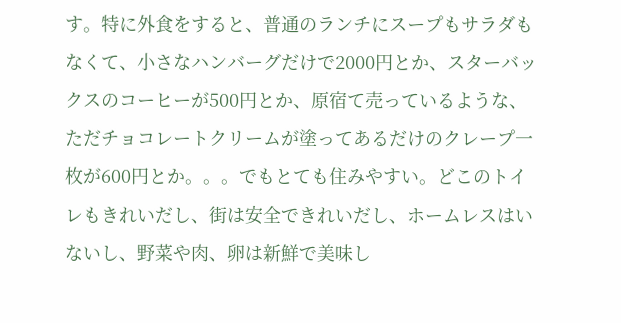す。特に外食をすると、普通のランチにスープもサラダもなくて、小さなハンバーグだけで2000円とか、スターバックスのコーヒーが500円とか、原宿て売っているような、ただチョコレートクリームが塗ってあるだけのクレープ一枚が600円とか。。。でもとても住みやすい。どこのトイレもきれいだし、街は安全できれいだし、ホームレスはいないし、野菜や肉、卵は新鮮で美味し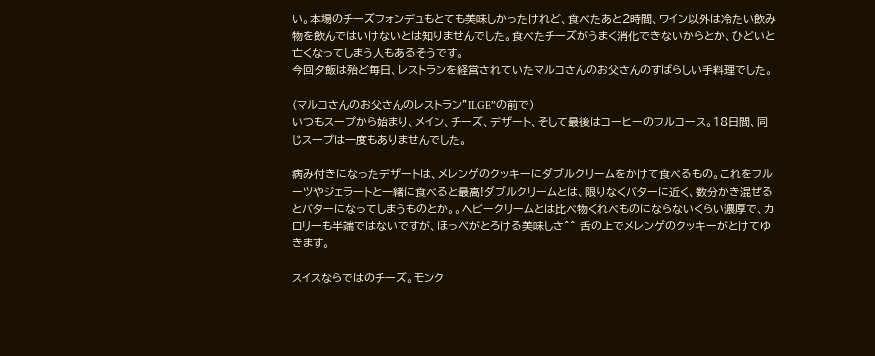い。本場のチーズフォンデュもとても美味しかったけれど、食べたあと2時間、ワイン以外は冷たい飲み物を飲んではいけないとは知りませんでした。食べたチーズがうまく消化できないからとか、ひどいと亡くなってしまう人もあるそうです。
今回夕飯は殆ど毎日、レストランを経営されていたマルコさんのお父さんのすばらしい手料理でした。

(マルコさんのお父さんのレストラン”ILGE”の前で)
いつもスープから始まり、メイン、チーズ、デザート、そして最後はコーヒーのフルコース。18日間、同じスープは一度もありませんでした。

病み付きになったデザートは、メレンゲのクッキーにダブルクリームをかけて食べるもの。これをフルーツやジェラートと一緒に食べると最高!ダブルクリームとは、限りなくバターに近く、数分かき混ぜるとバターになってしまうものとか。。ヘビークリームとは比べ物くれべものにならないくらい濃厚で、カロリーも半端ではないですが、ほっぺがとろける美味しさ^^ 舌の上でメレンゲのクッキーがとけてゆきます。

スイスならではのチーズ。モンク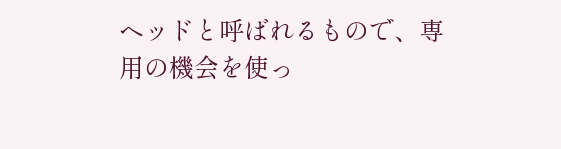ヘッドと呼ばれるもので、専用の機会を使っ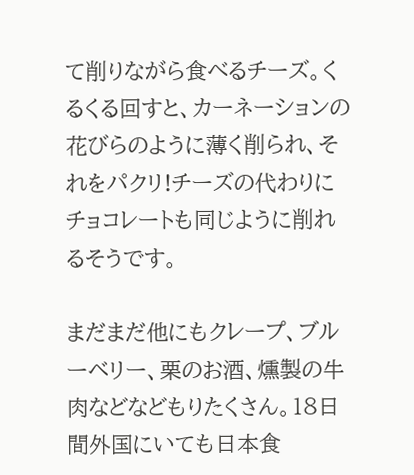て削りながら食べるチーズ。くるくる回すと、カーネーションの花びらのように薄く削られ、それをパクリ!チーズの代わりにチョコレートも同じように削れるそうです。

まだまだ他にもクレープ、ブルーベリー、栗のお酒、燻製の牛肉などなどもりたくさん。18日間外国にいても日本食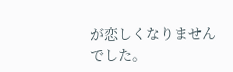が恋しくなりませんでした。